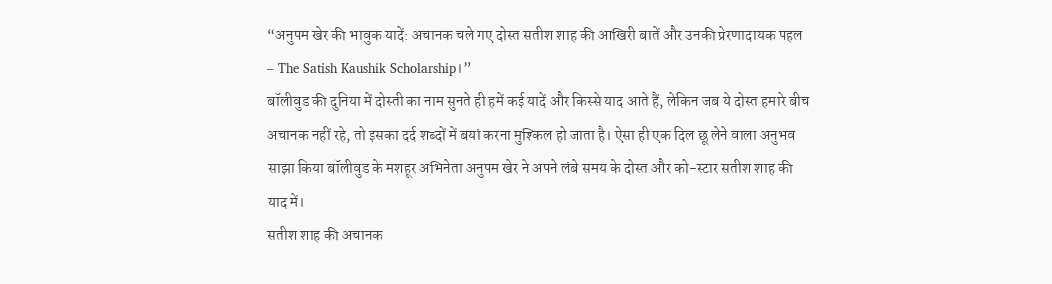“अनुपम खेर की भावुक यादें: अचानक चले गए दोस्त सतीश शाह की आखिरी बातें और उनकी प्रेरणादायक पहल – The Satish Kaushik Scholarship।”
बॉलीवुड की दुनिया में दोस्ती का नाम सुनते ही हमें कई यादें और किस्से याद आते हैं, लेकिन जब ये दोस्त हमारे बीच अचानक नहीं रहे, तो इसका दर्द शब्दों में बयां करना मुश्किल हो जाता है। ऐसा ही एक दिल छू लेने वाला अनुभव साझा किया बॉलीवुड के मशहूर अभिनेता अनुपम खेर ने अपने लंबे समय के दोस्त और को-स्टार सतीश शाह की याद में।
सतीश शाह की अचानक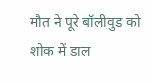मौत ने पूरे बॉलीवुड को शोक में डाल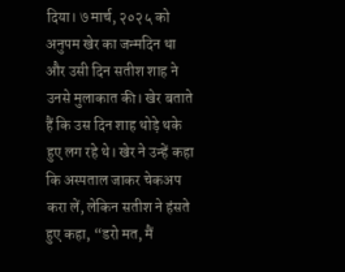दिया। ७ मार्च, २०२५ को अनुपम खेर का जन्मदिन था और उसी दिन सतीश शाह ने उनसे मुलाकात की। खेर बताते हैं कि उस दिन शाह थोड़े थके हुए लग रहे थे। खेर ने उन्हें कहा कि अस्पताल जाकर चेकअप करा लें, लेकिन सतीश ने हंसते हुए कहा, “डरो मत, मैं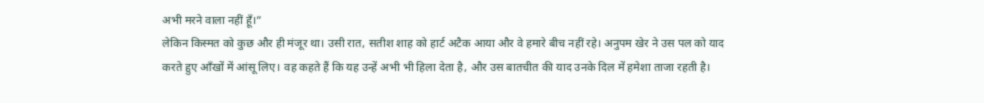अभी मरने वाला नहीं हूँ।”
लेकिन किस्मत को कुछ और ही मंजूर था। उसी रात, सतीश शाह को हार्ट अटैक आया और वे हमारे बीच नहीं रहे। अनुपम खेर ने उस पल को याद करते हुए आँखों में आंसू लिए। वह कहते हैं कि यह उन्हें अभी भी हिला देता है, और उस बातचीत की याद उनके दिल में हमेशा ताजा रहती है।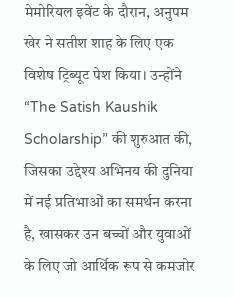मेमोरियल इवेंट के दौरान, अनुपम खेर ने सतीश शाह के लिए एक विशेष ट्रिब्यूट पेश किया। उन्होंने “The Satish Kaushik Scholarship” की शुरुआत की, जिसका उद्देश्य अभिनय की दुनिया में नई प्रतिभाओं का समर्थन करना है, खासकर उन बच्चों और युवाओं के लिए जो आर्थिक रूप से कमजोर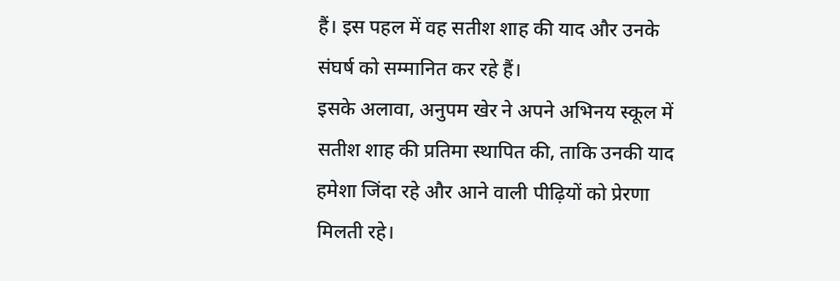हैं। इस पहल में वह सतीश शाह की याद और उनके संघर्ष को सम्मानित कर रहे हैं।
इसके अलावा, अनुपम खेर ने अपने अभिनय स्कूल में सतीश शाह की प्रतिमा स्थापित की, ताकि उनकी याद हमेशा जिंदा रहे और आने वाली पीढ़ियों को प्रेरणा मिलती रहे।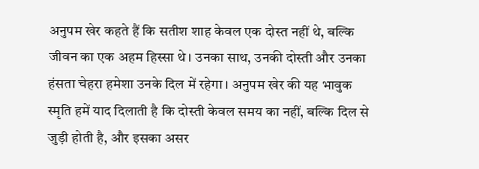अनुपम खेर कहते हैं कि सतीश शाह केवल एक दोस्त नहीं थे, बल्कि जीवन का एक अहम हिस्सा थे। उनका साथ, उनकी दोस्ती और उनका हंसता चेहरा हमेशा उनके दिल में रहेगा। अनुपम खेर की यह भावुक स्मृति हमें याद दिलाती है कि दोस्ती केवल समय का नहीं, बल्कि दिल से जुड़ी होती है, और इसका असर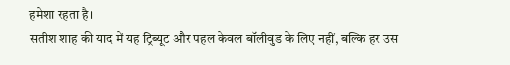हमेशा रहता है।
सतीश शाह की याद में यह ट्रिब्यूट और पहल केवल बॉलीवुड के लिए नहीं, बल्कि हर उस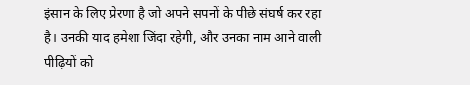इंसान के लिए प्रेरणा है जो अपने सपनों के पीछे संघर्ष कर रहा है। उनकी याद हमेशा जिंदा रहेगी, और उनका नाम आने वाली पीढ़ियों को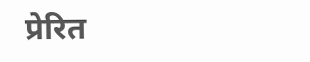प्रेरित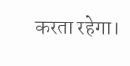करता रहेगा।